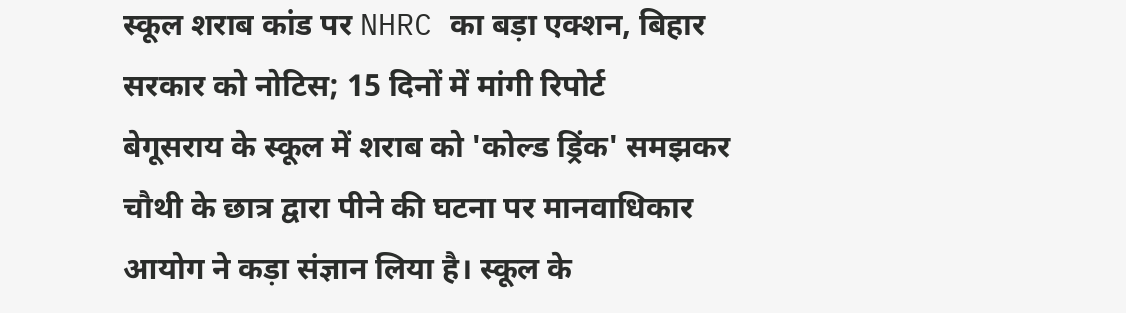स्कूल शराब कांड पर NHRC का बड़ा एक्शन, बिहार सरकार को नोटिस; 15 दिनों में मांगी रिपोर्ट
बेगूसराय के स्कूल में शराब को 'कोल्ड ड्रिंक' समझकर चौथी के छात्र द्वारा पीने की घटना पर मानवाधिकार आयोग ने कड़ा संज्ञान लिया है। स्कूल के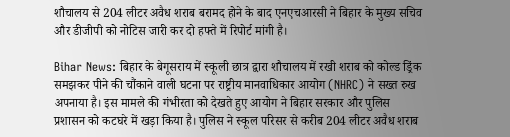शौचालय से 204 लीटर अवैध शराब बरामद होने के बाद एनएचआरसी ने बिहार के मुख्य सचिव और डीजीपी को नोटिस जारी कर दो हफ्ते में रिपोर्ट मांगी है।

Bihar News: बिहार के बेगूसराय में स्कूली छात्र द्वारा शौचालय में रखी शराब को कोल्ड ड्रिंक समझकर पीने की चौंकाने वाली घटना पर राष्ट्रीय मानवाधिकार आयोग (NHRC) ने सख्त रुख अपनाया है। इस मामले की गंभीरता को देखते हुए आयोग ने बिहार सरकार और पुलिस प्रशासन को कटघरे में खड़ा किया है। पुलिस ने स्कूल परिसर से करीब 204 लीटर अवैध शराब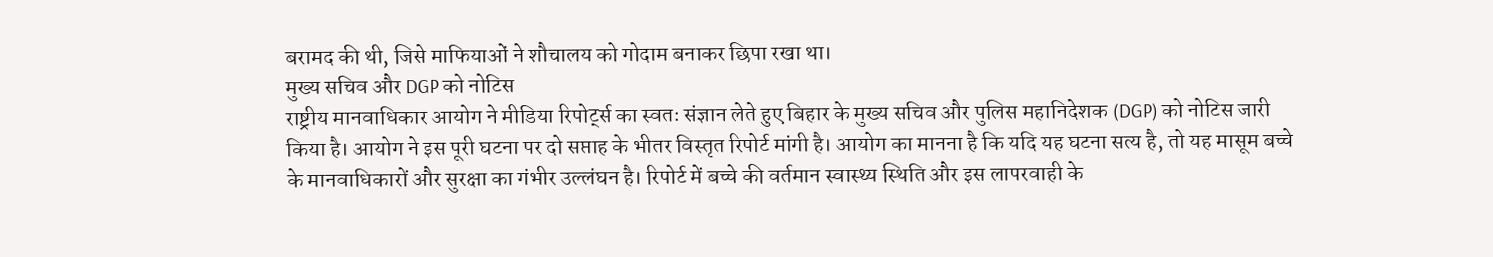बरामद की थी, जिसे माफियाओं ने शौचालय को गोदाम बनाकर छिपा रखा था।
मुख्य सचिव और DGP को नोटिस
राष्ट्रीय मानवाधिकार आयोग ने मीडिया रिपोर्ट्स का स्वतः संज्ञान लेते हुए बिहार के मुख्य सचिव और पुलिस महानिदेशक (DGP) को नोटिस जारी किया है। आयोग ने इस पूरी घटना पर दो सप्ताह के भीतर विस्तृत रिपोर्ट मांगी है। आयोग का मानना है कि यदि यह घटना सत्य है, तो यह मासूम बच्चे के मानवाधिकारों और सुरक्षा का गंभीर उल्लंघन है। रिपोर्ट में बच्चे की वर्तमान स्वास्थ्य स्थिति और इस लापरवाही के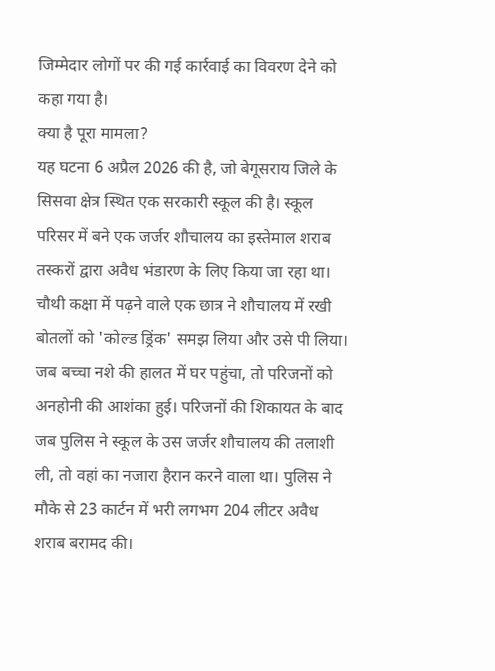जिम्मेदार लोगों पर की गई कार्रवाई का विवरण देने को कहा गया है।
क्या है पूरा मामला?
यह घटना 6 अप्रैल 2026 की है, जो बेगूसराय जिले के सिसवा क्षेत्र स्थित एक सरकारी स्कूल की है। स्कूल परिसर में बने एक जर्जर शौचालय का इस्तेमाल शराब तस्करों द्वारा अवैध भंडारण के लिए किया जा रहा था। चौथी कक्षा में पढ़ने वाले एक छात्र ने शौचालय में रखी बोतलों को 'कोल्ड ड्रिंक' समझ लिया और उसे पी लिया। जब बच्चा नशे की हालत में घर पहुंचा, तो परिजनों को अनहोनी की आशंका हुई। परिजनों की शिकायत के बाद जब पुलिस ने स्कूल के उस जर्जर शौचालय की तलाशी ली, तो वहां का नजारा हैरान करने वाला था। पुलिस ने मौके से 23 कार्टन में भरी लगभग 204 लीटर अवैध शराब बरामद की।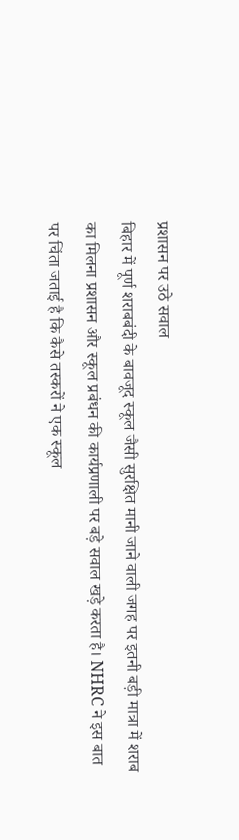प्रशासन पर उठे सवाल
बिहार में पूर्ण शराबबंदी के बावजूद स्कूल जैसी सुरक्षित मानी जाने वाली जगह पर इतनी बड़ी मात्रा में शराब का मिलना प्रशासन और स्कूल प्रबंधन की कार्यप्रणाली पर बड़े सवाल खड़े करता है। NHRC ने इस बात पर चिंता जताई है कि कैसे तस्करों ने एक स्कूल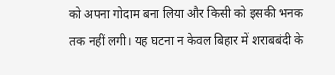को अपना गोदाम बना लिया और किसी को इसकी भनक तक नहीं लगी। यह घटना न केवल बिहार में शराबबंदी के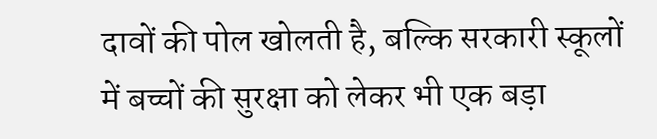दावों की पोल खोलती है, बल्कि सरकारी स्कूलों में बच्चों की सुरक्षा को लेकर भी एक बड़ा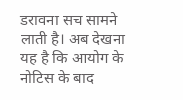डरावना सच सामने लाती है। अब देखना यह है कि आयोग के नोटिस के बाद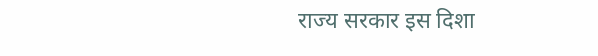राज्य सरकार इस दिशा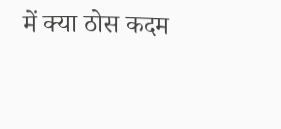में क्या ठोस कदम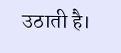उठाती है।